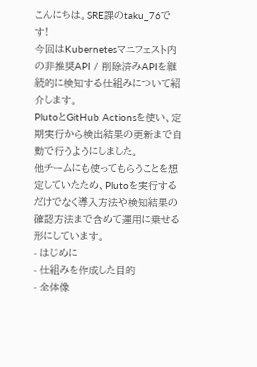こんにちは。SRE課のtaku_76です!
今回はKubernetesマニフェスト内の非推奨API / 削除済みAPIを継続的に検知する仕組みについて紹介します。
PlutoとGitHub Actionsを使い、定期実行から検出結果の更新まで自動で行うようにしました。
他チームにも使ってもらうことを想定していたため、Plutoを実行するだけでなく導入方法や検知結果の確認方法まで含めて運用に乗せる形にしています。
- はじめに
- 仕組みを作成した目的
- 全体像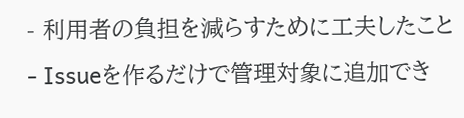- 利用者の負担を減らすために工夫したこと
- Issueを作るだけで管理対象に追加でき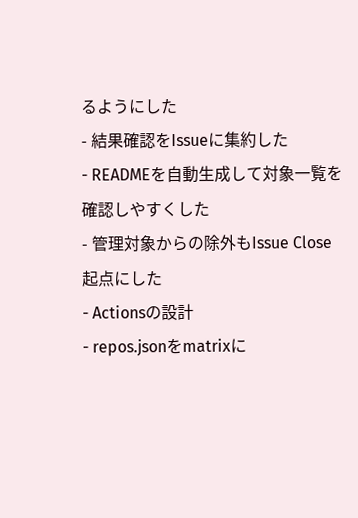るようにした
- 結果確認をIssueに集約した
- READMEを自動生成して対象一覧を確認しやすくした
- 管理対象からの除外もIssue Close起点にした
- Actionsの設計
- repos.jsonをmatrixに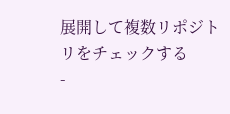展開して複数リポジトリをチェックする
-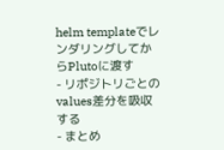helm templateでレンダリングしてからPlutoに渡す
- リポジトリごとのvalues差分を吸収する
- まとめ